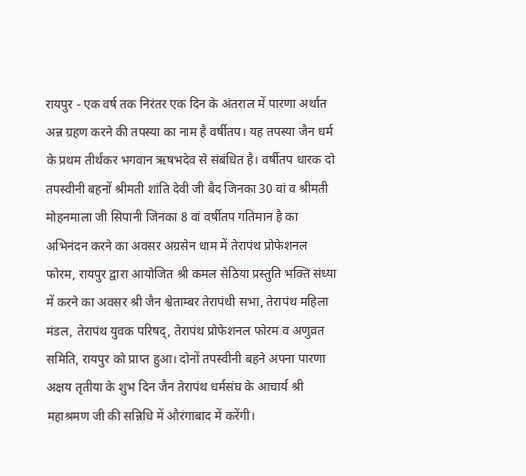रायपुर - एक वर्ष तक निरंतर एक दिन के अंतराल में पारणा अर्थात अन्न ग्रहण करने की तपस्या का नाम है वर्षीतप। यह तपस्या जैन धर्म के प्रथम तीर्थंकर भगवान ऋषभदेव से संबंधित है। वर्षीतप धारक दो तपस्वीनी बहनों श्रीमती शांति देवी जी बैद जिनका 30 वां व श्रीमती मोहनमाला जी सिपानी जिनका 8 वां वर्षीतप गतिमान है का अभिनंदन करने का अवसर अग्रसेन धाम में तेरापंथ प्रोफेशनल फोरम, रायपुर द्वारा आयोजित श्री कमल सेठिया प्रस्तुति भक्ति संध्या में करने का अवसर श्री जैन श्वेताम्बर तेरापंथी सभा, तेरापंथ महिला मंडल, तेरापंथ युवक परिषद्, तेरापंथ प्रोफेशनल फोरम व अणुव्रत समिति, रायपुर को प्राप्त हुआ। दोनों तपस्वीनी बहने अपना पारणा अक्षय तृतीया के शुभ दिन जैन तेरापंथ धर्मसंघ के आचार्य श्री महाश्रमण जी की सन्निधि में औरंगाबाद में करेंगी।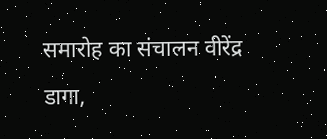समारोह का संचालन वीरेंद्र डागा,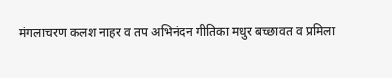मंगलाचरण कलश नाहर व तप अभिनंदन गीतिका मधुर बच्छावत व प्रमिला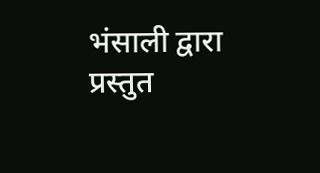भंसाली द्वारा प्रस्तुत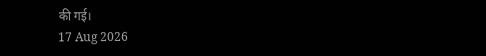की गई।
17 Aug 2026